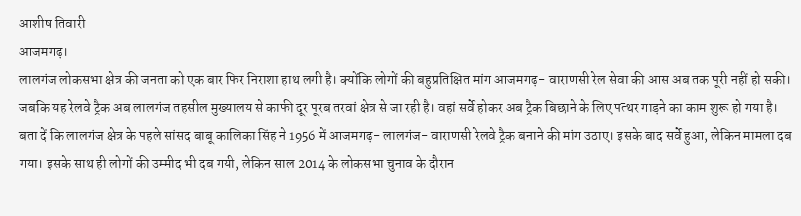आशीष तिवारी
आजमगढ़।
लालगंज लोकसभा क्षेत्र की जनता को एक बार फिर निराशा हाथ लगी है। क्योंकि लोगों की बहुप्रतिक्षित मांग आजमगढ़- वाराणसी रेल सेवा की आस अब तक पूरी नहीं हो सकी। जबकि यह रेलवे ट्रैक अब लालगंज तहसील मुख्यालय से काफी दूर पूरब तरवां क्षेत्र से जा रही है। वहां सर्वे होकर अब ट्रैक बिछाने के लिए पत्थर गाड़ने का काम शुरू हो गया है।
बता दें कि लालगंज क्षेत्र के पहले सांसद बाबू कालिका सिंह ने 1956 में आजमगढ़- लालगंज- वाराणसी रेलवे ट्रैक बनाने की मांग उठाए। इसके बाद सर्वे हुआ, लेकिन मामला दब गया। इसके साथ ही लोगों की उम्मीद भी दब गयी, लेकिन साल 2014 के लोकसभा चुनाव के दौरान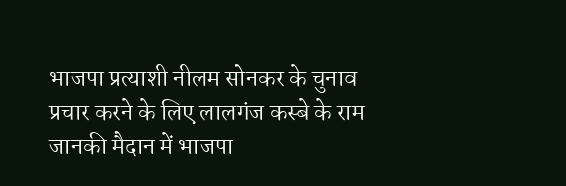भाजपा प्रत्याशी नीलम सोनकर के चुनाव प्रचार करने के लिए लालगंज कस्बे के राम जानकी मैदान में भाजपा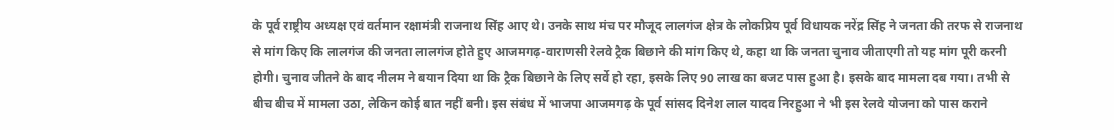के पूर्व राष्ट्रीय अध्यक्ष एवं वर्तमान रक्षामंत्री राजनाथ सिंह आए थे। उनके साथ मंच पर मौजूद लालगंज क्षेत्र के लोकप्रिय पूर्व विधायक नरेंद्र सिंह ने जनता की तरफ से राजनाथ से मांग किए कि लालगंज की जनता लालगंज होते हुए आजमगढ़-वाराणसी रेलवे ट्रैक बिछाने की मांग किए थे, कहा था कि जनता चुनाव जीताएगी तो यह मांग पूरी करनी होगी। चुनाव जीतने के बाद नीलम ने बयान दिया था कि ट्रैक बिछाने के लिए सर्वे हो रहा, इसके लिए 90 लाख का बजट पास हुआ है। इसके बाद मामला दब गया। तभी से बीच बीच में मामला उठा, लेकिन कोई बात नहीं बनी। इस संबंध में भाजपा आजमगढ़ के पूर्व सांसद दिनेश लाल यादव निरहुआ ने भी इस रेलवे योजना को पास कराने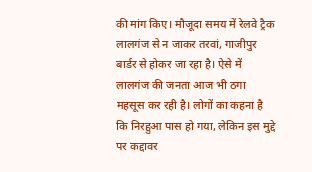की मांग किए। मौजूदा समय में रेलवे ट्रैक लालगंज से न जाकर तरवां, गाजीपुर बार्डर से होकर जा रहा है। ऐसे में लालगंज की जनता आज भी ठगा महसूस कर रही है। लोगों का कहना है कि निरहुआ पास हो गया, लेकिन इस मुद्दे पर कद्दावर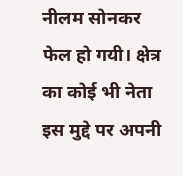नीलम सोनकर फेल हो गयी। क्षेत्र का कोई भी नेता इस मुद्दे पर अपनी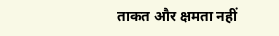ताकत और क्षमता नहीं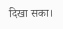दिखा सका।